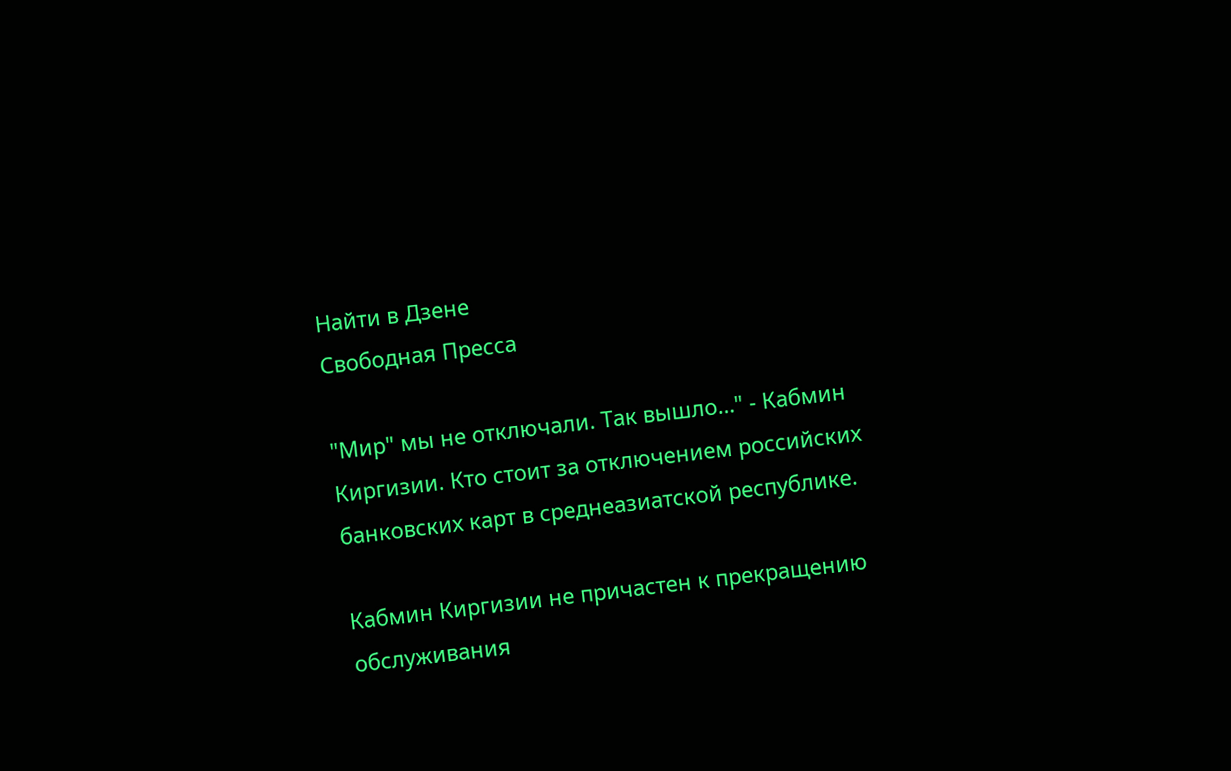Найти в Дзене
Свободная Пресса

"Мир" мы не отключали. Так вышло…" - Кабмин Киргизии. Кто стоит за отключением российских банковских карт в среднеазиатской республике.

Кабмин Киргизии не причастен к прекращению обслуживания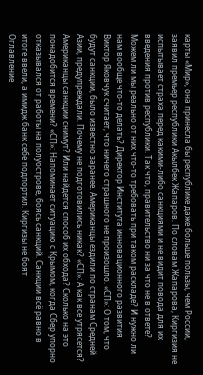карты «Мир», она принесла бы республике даже больше пользы, чем России, заявил премьер республики Акылбек Жапаров. По словам Жапарова, Киргизия не испытывает страха перед какими-либо санкциями и не видит повода для их введения против республики. Так что, правительство ни за что не в ответе? Можем ли мы реально от них что-то требовать при таком раскладе? И нужно ли нам вообще что-то делать? Директор Института инновационного развития Виктор Яковчук считает, что ничего страшного не произошло. «СП»: О том, что будут санкции, было известно заранее. Американцы ездили по странам Средней Азии, предупреждали. Почему не подготовились никак? «СП»: А как все утрясется? Американцы санкции снимут? Или найдется способ их обхода? Сколько на это понадобится времени? «СП»: Напоминает ситуацию с Крымом, когда Сбер упорно отказывался от работы на полуострове, боясь санкций. Санкции всё равно в итоге ввели, а имидж банк себе подпортил. Киргизы не боят
Оглавление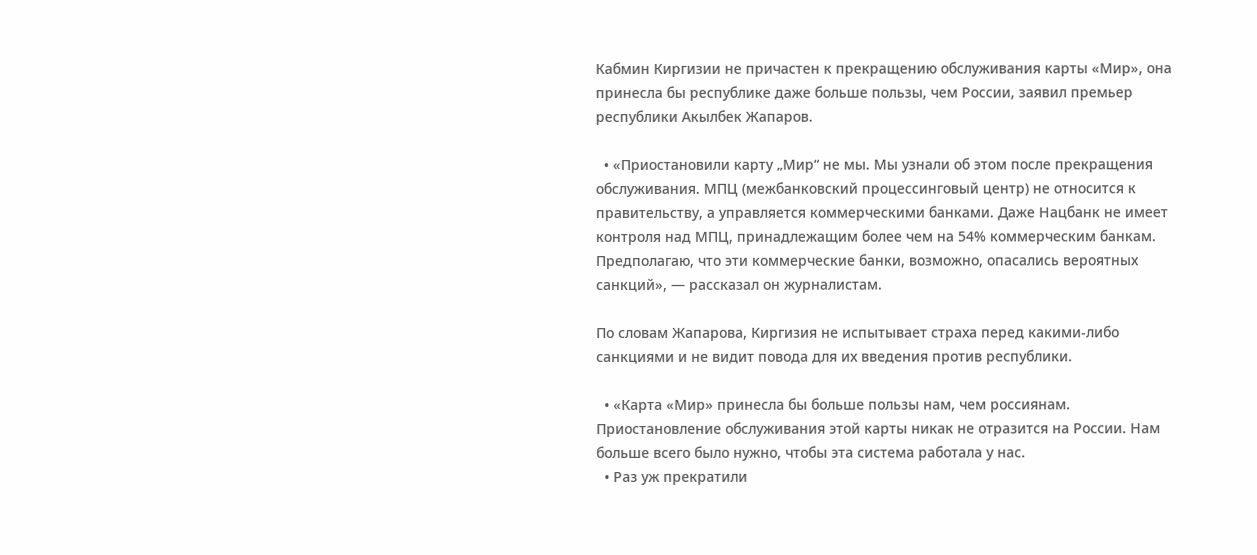Кабмин Киргизии не причастен к прекращению обслуживания карты «Мир», она принесла бы республике даже больше пользы, чем России, заявил премьер республики Акылбек Жапаров.

  • «Приостановили карту „Мир“ не мы. Мы узнали об этом после прекращения обслуживания. МПЦ (межбанковский процессинговый центр) не относится к правительству, а управляется коммерческими банками. Даже Нацбанк не имеет контроля над МПЦ, принадлежащим более чем на 54% коммерческим банкам. Предполагаю, что эти коммерческие банки, возможно, опасались вероятных санкций», — рассказал он журналистам.

По словам Жапарова, Киргизия не испытывает страха перед какими-либо санкциями и не видит повода для их введения против республики.

  • «Карта «Мир» принесла бы больше пользы нам, чем россиянам. Приостановление обслуживания этой карты никак не отразится на России. Нам больше всего было нужно, чтобы эта система работала у нас.
  • Раз уж прекратили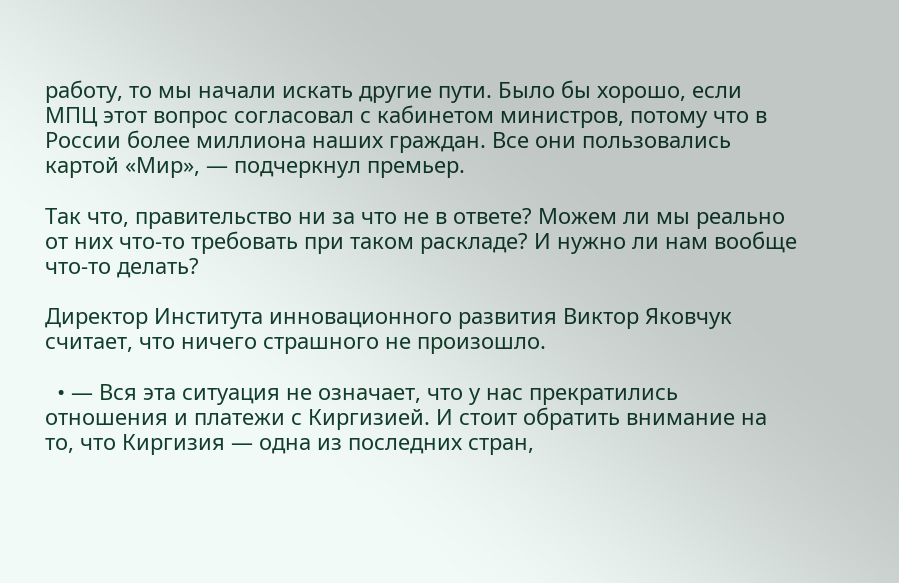работу, то мы начали искать другие пути. Было бы хорошо, если МПЦ этот вопрос согласовал с кабинетом министров, потому что в России более миллиона наших граждан. Все они пользовались картой «Мир», — подчеркнул премьер.

Так что, правительство ни за что не в ответе? Можем ли мы реально от них что-то требовать при таком раскладе? И нужно ли нам вообще что-то делать?

Директор Института инновационного развития Виктор Яковчук считает, что ничего страшного не произошло.

  • — Вся эта ситуация не означает, что у нас прекратились отношения и платежи с Киргизией. И стоит обратить внимание на то, что Киргизия — одна из последних стран,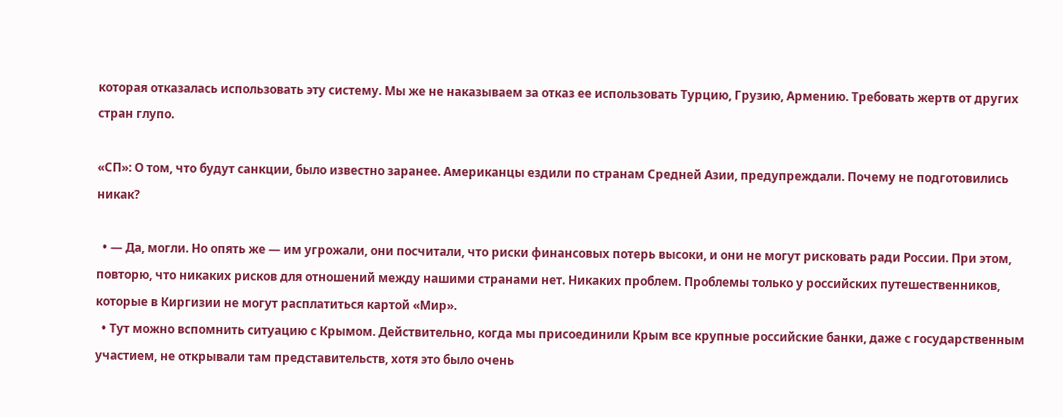которая отказалась использовать эту систему. Мы же не наказываем за отказ ее использовать Турцию, Грузию, Армению. Требовать жертв от других стран глупо.

«СП»: О том, что будут санкции, было известно заранее. Американцы ездили по странам Средней Азии, предупреждали. Почему не подготовились никак?

  • — Да, могли. Но опять же — им угрожали, они посчитали, что риски финансовых потерь высоки, и они не могут рисковать ради России. При этом, повторю, что никаких рисков для отношений между нашими странами нет. Никаких проблем. Проблемы только у российских путешественников, которые в Киргизии не могут расплатиться картой «Мир».
  • Тут можно вспомнить ситуацию с Крымом. Действительно, когда мы присоединили Крым все крупные российские банки, даже с государственным участием, не открывали там представительств, хотя это было очень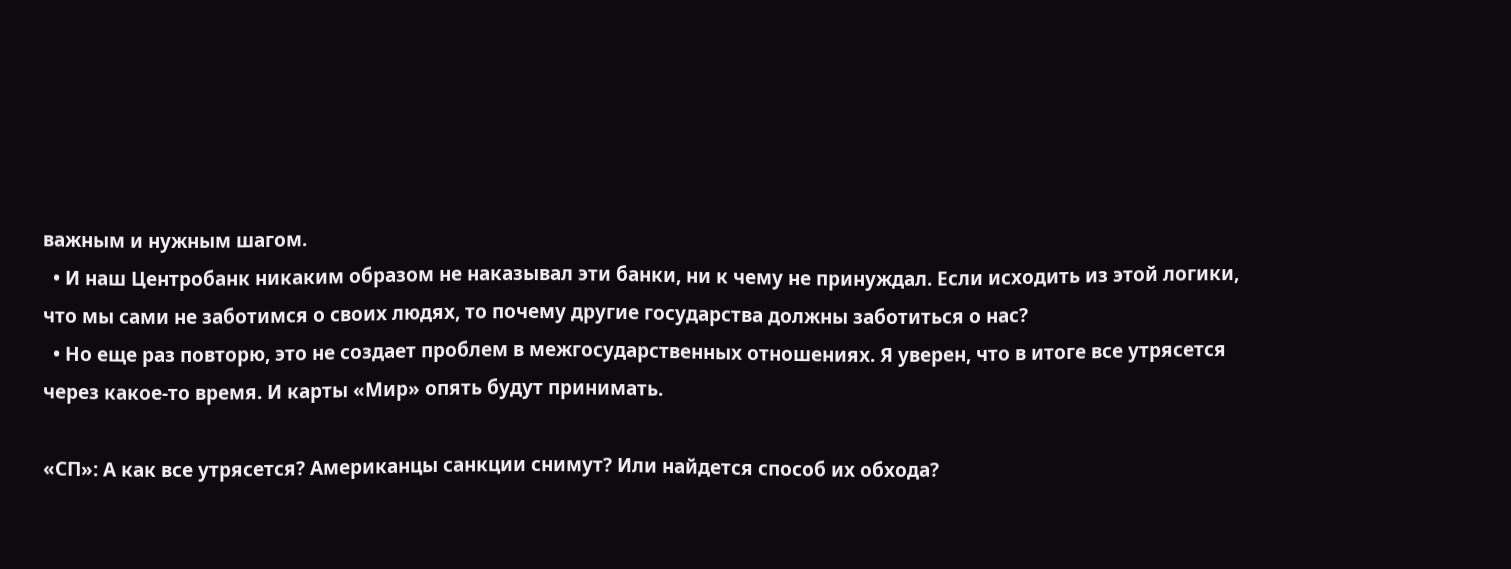важным и нужным шагом.
  • И наш Центробанк никаким образом не наказывал эти банки, ни к чему не принуждал. Если исходить из этой логики, что мы сами не заботимся о своих людях, то почему другие государства должны заботиться о нас?
  • Но еще раз повторю, это не создает проблем в межгосударственных отношениях. Я уверен, что в итоге все утрясется через какое-то время. И карты «Мир» опять будут принимать.

«СП»: А как все утрясется? Американцы санкции снимут? Или найдется способ их обхода?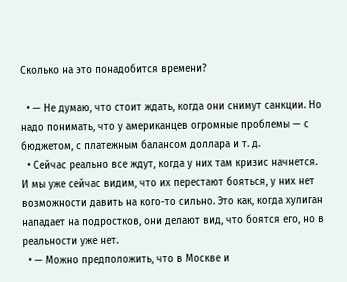Сколько на это понадобится времени?

  • — Не думаю, что стоит ждать, когда они снимут санкции. Но надо понимать, что у американцев огромные проблемы — с бюджетом, с платежным балансом доллара и т. д.
  • Сейчас реально все ждут, когда у них там кризис начнется. И мы уже сейчас видим, что их перестают бояться, у них нет возможности давить на кого-то сильно. Это как, когда хулиган нападает на подростков, они делают вид, что боятся его, но в реальности уже нет.
  • — Можно предположить, что в Москве и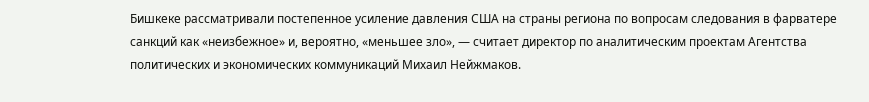Бишкеке рассматривали постепенное усиление давления США на страны региона по вопросам следования в фарватере санкций как «неизбежное» и, вероятно, «меньшее зло», — считает директор по аналитическим проектам Агентства политических и экономических коммуникаций Михаил Нейжмаков.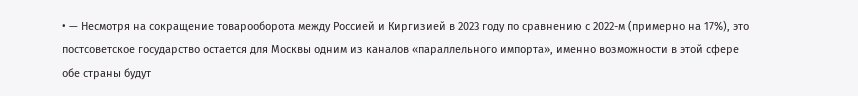• — Несмотря на сокращение товарооборота между Россией и Киргизией в 2023 году по сравнению с 2022-м (примерно на 17%), это постсоветское государство остается для Москвы одним из каналов «параллельного импорта», именно возможности в этой сфере обе страны будут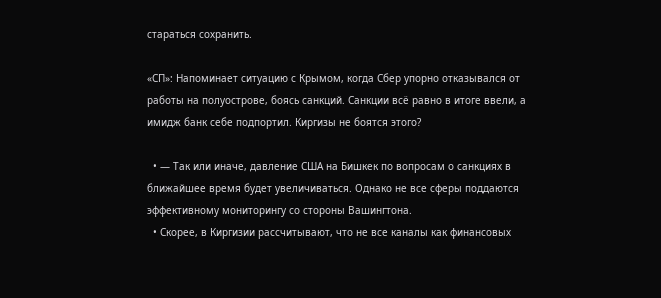стараться сохранить.

«СП»: Напоминает ситуацию с Крымом, когда Сбер упорно отказывался от работы на полуострове, боясь санкций. Санкции всё равно в итоге ввели, а имидж банк себе подпортил. Киргизы не боятся этого?

  • — Так или иначе, давление США на Бишкек по вопросам о санкциях в ближайшее время будет увеличиваться. Однако не все сферы поддаются эффективному мониторингу со стороны Вашингтона.
  • Скорее, в Киргизии рассчитывают, что не все каналы как финансовых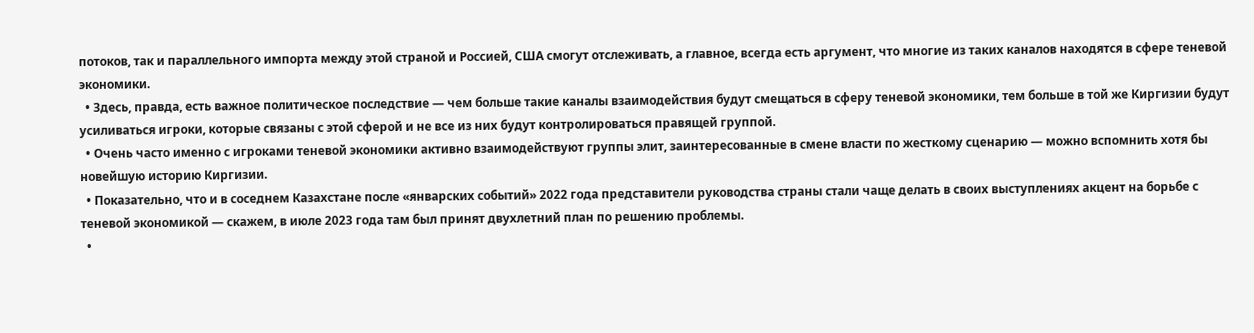потоков, так и параллельного импорта между этой страной и Россией, США смогут отслеживать, а главное, всегда есть аргумент, что многие из таких каналов находятся в сфере теневой экономики.
  • Здесь, правда, есть важное политическое последствие — чем больше такие каналы взаимодействия будут смещаться в сферу теневой экономики, тем больше в той же Киргизии будут усиливаться игроки, которые связаны с этой сферой и не все из них будут контролироваться правящей группой.
  • Очень часто именно с игроками теневой экономики активно взаимодействуют группы элит, заинтересованные в смене власти по жесткому сценарию — можно вспомнить хотя бы новейшую историю Киргизии.
  • Показательно, что и в соседнем Казахстане после «январских событий» 2022 года представители руководства страны стали чаще делать в своих выступлениях акцент на борьбе с теневой экономикой — скажем, в июле 2023 года там был принят двухлетний план по решению проблемы.
  •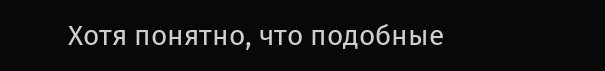Хотя понятно, что подобные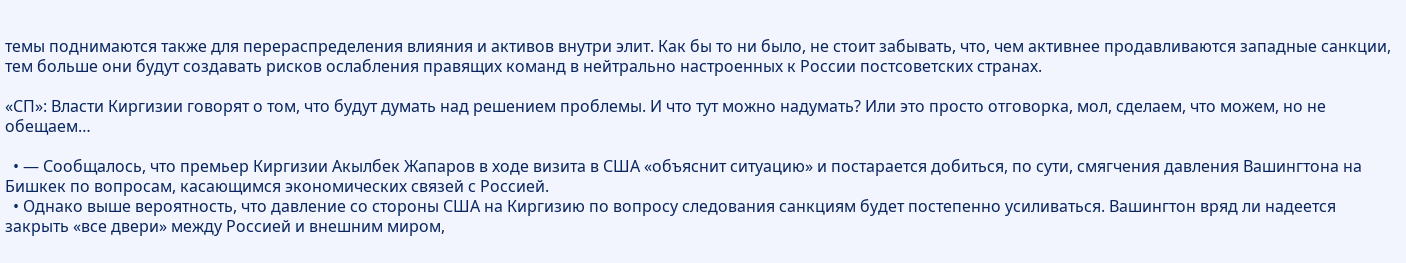темы поднимаются также для перераспределения влияния и активов внутри элит. Как бы то ни было, не стоит забывать, что, чем активнее продавливаются западные санкции, тем больше они будут создавать рисков ослабления правящих команд в нейтрально настроенных к России постсоветских странах.

«СП»: Власти Киргизии говорят о том, что будут думать над решением проблемы. И что тут можно надумать? Или это просто отговорка, мол, сделаем, что можем, но не обещаем…

  • — Сообщалось, что премьер Киргизии Акылбек Жапаров в ходе визита в США «объяснит ситуацию» и постарается добиться, по сути, смягчения давления Вашингтона на Бишкек по вопросам, касающимся экономических связей с Россией.
  • Однако выше вероятность, что давление со стороны США на Киргизию по вопросу следования санкциям будет постепенно усиливаться. Вашингтон вряд ли надеется закрыть «все двери» между Россией и внешним миром,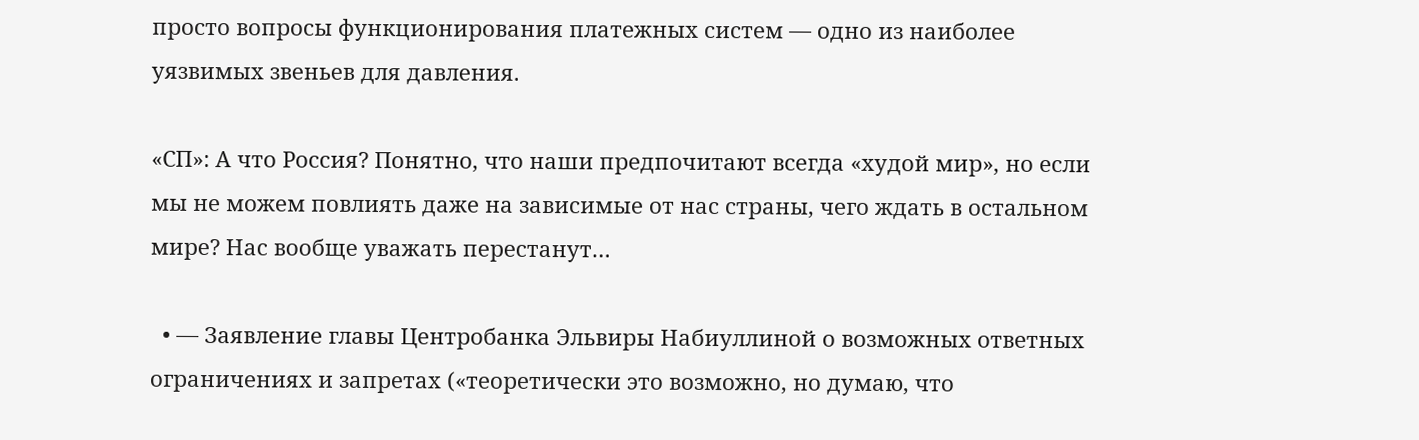просто вопросы функционирования платежных систем — одно из наиболее уязвимых звеньев для давления.

«СП»: А что Россия? Понятно, что наши предпочитают всегда «худой мир», но если мы не можем повлиять даже на зависимые от нас страны, чего ждать в остальном мире? Нас вообще уважать перестанут…

  • — Заявление главы Центробанка Эльвиры Набиуллиной о возможных ответных ограничениях и запретах («теоретически это возможно, но думаю, что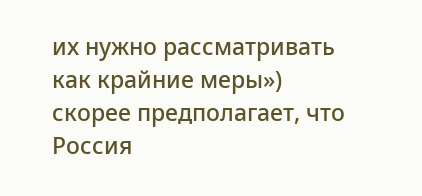их нужно рассматривать как крайние меры») скорее предполагает, что Россия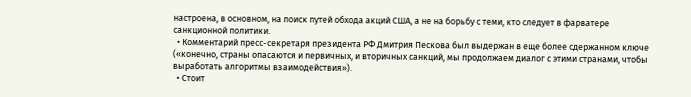настроена, в основном, на поиск путей обхода акций США, а не на борьбу с теми, кто следует в фарватере санкционной политики.
  • Комментарий пресс-секретаря президента РФ Дмитрия Пескова был выдержан в еще более сдержанном ключе («конечно, страны опасаются и первичных, и вторичных санкций, мы продолжаем диалог с этими странами, чтобы выработать алгоритмы взаимодействия»).
  • Стоит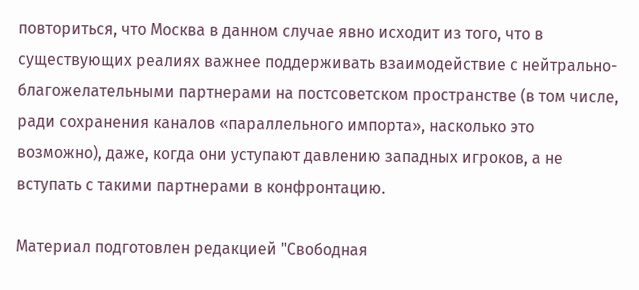повториться, что Москва в данном случае явно исходит из того, что в существующих реалиях важнее поддерживать взаимодействие с нейтрально-благожелательными партнерами на постсоветском пространстве (в том числе, ради сохранения каналов «параллельного импорта», насколько это возможно), даже, когда они уступают давлению западных игроков, а не вступать с такими партнерами в конфронтацию.

Материал подготовлен редакцией "Свободная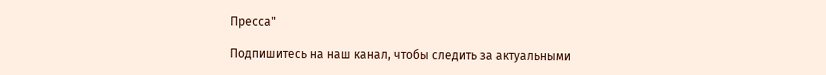Пресса"

Подпишитесь на наш канал, чтобы следить за актуальными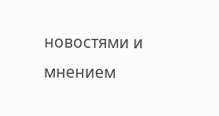новостями и мнением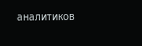аналитиков